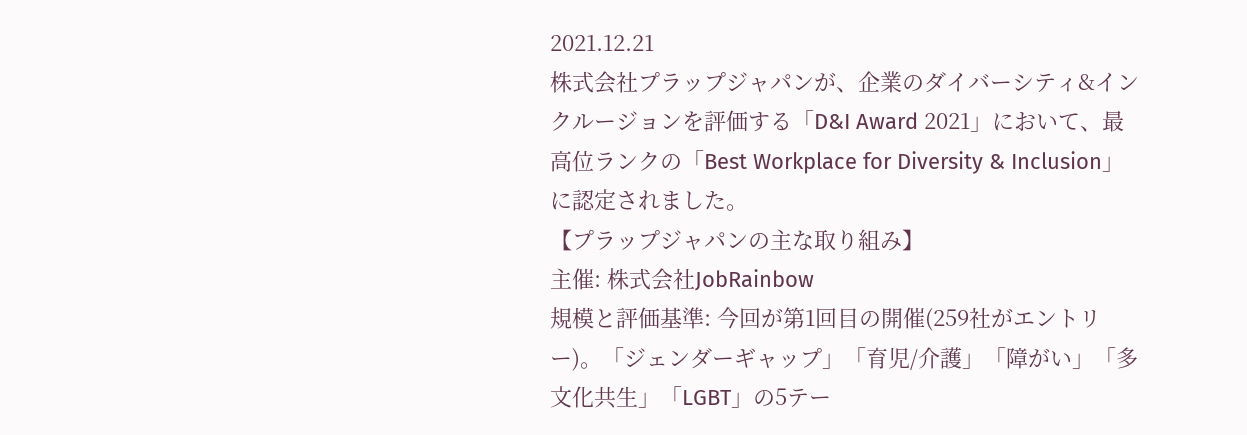2021.12.21
株式会社プラップジャパンが、企業のダイバーシティ&インクルージョンを評価する「D&I Award 2021」において、最高位ランクの「Best Workplace for Diversity & Inclusion」に認定されました。
【プラップジャパンの主な取り組み】
主催: 株式会社JobRainbow
規模と評価基準: 今回が第1回目の開催(259社がエントリー)。「ジェンダーギャップ」「育児/介護」「障がい」「多文化共生」「LGBT」の5テー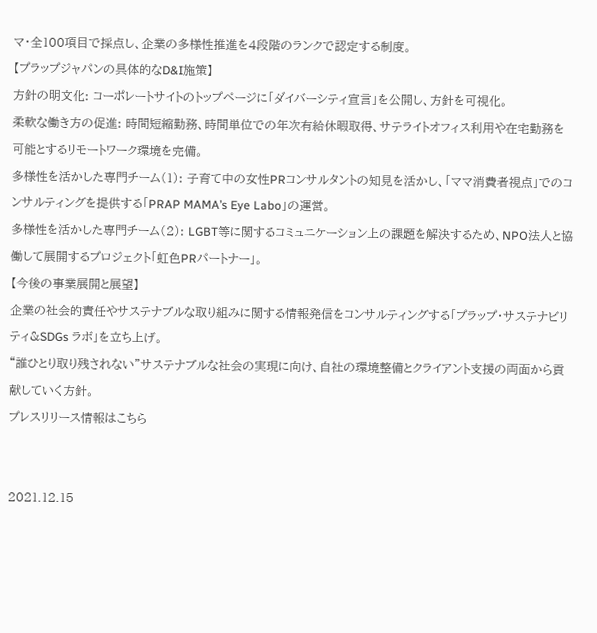マ・全100項目で採点し、企業の多様性推進を4段階のランクで認定する制度。
【プラップジャパンの具体的なD&I施策】
方針の明文化: コーポレートサイトのトップページに「ダイバーシティ宣言」を公開し、方針を可視化。
柔軟な働き方の促進: 時間短縮勤務、時間単位での年次有給休暇取得、サテライトオフィス利用や在宅勤務を可能とするリモートワーク環境を完備。
多様性を活かした専門チーム(1): 子育て中の女性PRコンサルタントの知見を活かし、「ママ消費者視点」でのコンサルティングを提供する「PRAP MAMA’s Eye Labo」の運営。
多様性を活かした専門チーム(2): LGBT等に関するコミュニケーション上の課題を解決するため、NPO法人と協働して展開するプロジェクト「虹色PRパートナー」。
【今後の事業展開と展望】
企業の社会的責任やサステナブルな取り組みに関する情報発信をコンサルティングする「プラップ・サステナビリティ&SDGs ラボ」を立ち上げ。
“誰ひとり取り残されない”サステナブルな社会の実現に向け、自社の環境整備とクライアント支援の両面から貢献していく方針。
プレスリリース情報はこちら


2021.12.15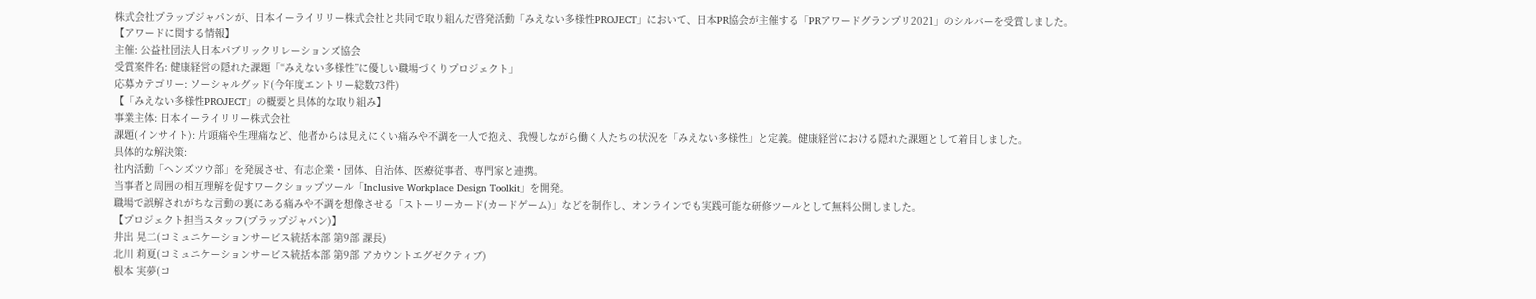株式会社プラップジャパンが、日本イーライリリー株式会社と共同で取り組んだ啓発活動「みえない多様性PROJECT」において、日本PR協会が主催する「PRアワードグランプリ2021」のシルバーを受賞しました。
【アワードに関する情報】
主催: 公益社団法人日本パブリックリレーションズ協会
受賞案件名: 健康経営の隠れた課題「“みえない多様性”に優しい職場づくりプロジェクト」
応募カテゴリー: ソーシャルグッド(今年度エントリー総数73件)
【「みえない多様性PROJECT」の概要と具体的な取り組み】
事業主体: 日本イーライリリー株式会社
課題(インサイト): 片頭痛や生理痛など、他者からは見えにくい痛みや不調を一人で抱え、我慢しながら働く人たちの状況を「みえない多様性」と定義。健康経営における隠れた課題として着目しました。
具体的な解決策:
社内活動「ヘンズツウ部」を発展させ、有志企業・団体、自治体、医療従事者、専門家と連携。
当事者と周囲の相互理解を促すワークショップツール「Inclusive Workplace Design Toolkit」を開発。
職場で誤解されがちな言動の裏にある痛みや不調を想像させる「ストーリーカード(カードゲーム)」などを制作し、オンラインでも実践可能な研修ツールとして無料公開しました。
【プロジェクト担当スタッフ(プラップジャパン)】
井出 晃二(コミュニケーションサービス統括本部 第9部 課長)
北川 莉夏(コミュニケーションサービス統括本部 第9部 アカウントエグゼクティブ)
根本 実夢(コ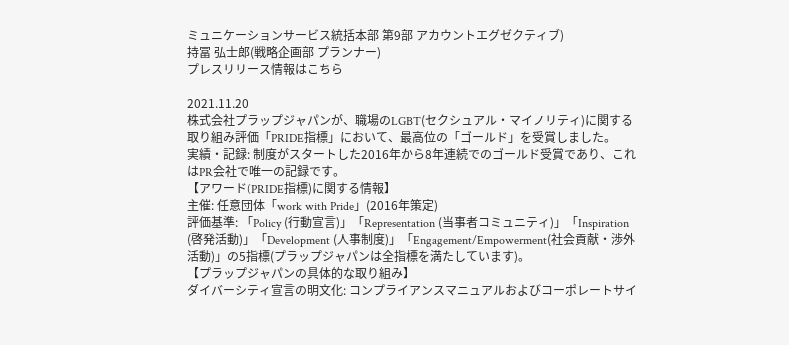ミュニケーションサービス統括本部 第9部 アカウントエグゼクティブ)
持冨 弘士郎(戦略企画部 プランナー)
プレスリリース情報はこちら

2021.11.20
株式会社プラップジャパンが、職場のLGBT(セクシュアル・マイノリティ)に関する取り組み評価「PRIDE指標」において、最高位の「ゴールド」を受賞しました。
実績・記録: 制度がスタートした2016年から8年連続でのゴールド受賞であり、これはPR会社で唯一の記録です。
【アワード(PRIDE指標)に関する情報】
主催: 任意団体「work with Pride」(2016年策定)
評価基準: 「Policy (行動宣言)」「Representation (当事者コミュニティ)」「Inspiration (啓発活動)」「Development (人事制度)」「Engagement/Empowerment(社会貢献・渉外活動)」の5指標(プラップジャパンは全指標を満たしています)。
【プラップジャパンの具体的な取り組み】
ダイバーシティ宣言の明文化: コンプライアンスマニュアルおよびコーポレートサイ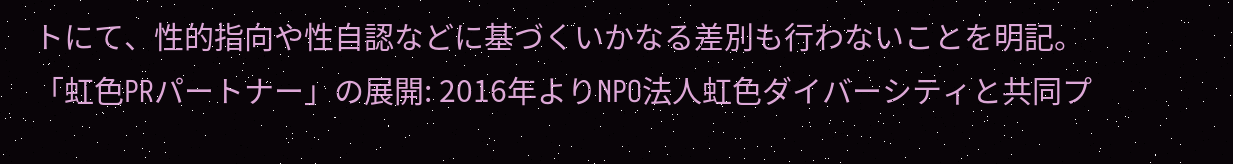トにて、性的指向や性自認などに基づくいかなる差別も行わないことを明記。
「虹色PRパートナー」の展開: 2016年よりNPO法人虹色ダイバーシティと共同プ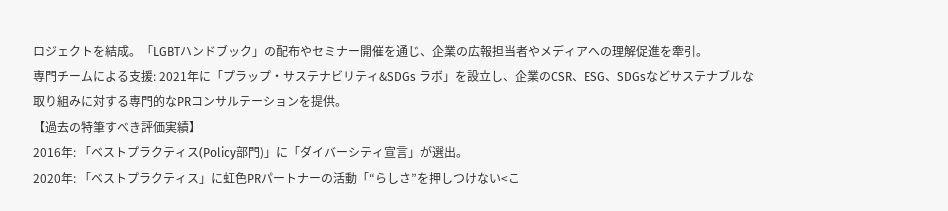ロジェクトを結成。「LGBTハンドブック」の配布やセミナー開催を通じ、企業の広報担当者やメディアへの理解促進を牽引。
専門チームによる支援: 2021年に「プラップ・サステナビリティ&SDGs ラボ」を設立し、企業のCSR、ESG、SDGsなどサステナブルな取り組みに対する専門的なPRコンサルテーションを提供。
【過去の特筆すべき評価実績】
2016年: 「ベストプラクティス(Policy部門)」に「ダイバーシティ宣言」が選出。
2020年: 「ベストプラクティス」に虹色PRパートナーの活動「“らしさ”を押しつけない<こ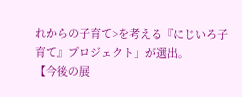れからの子育て>を考える『にじいろ子育て』プロジェクト」が選出。
【今後の展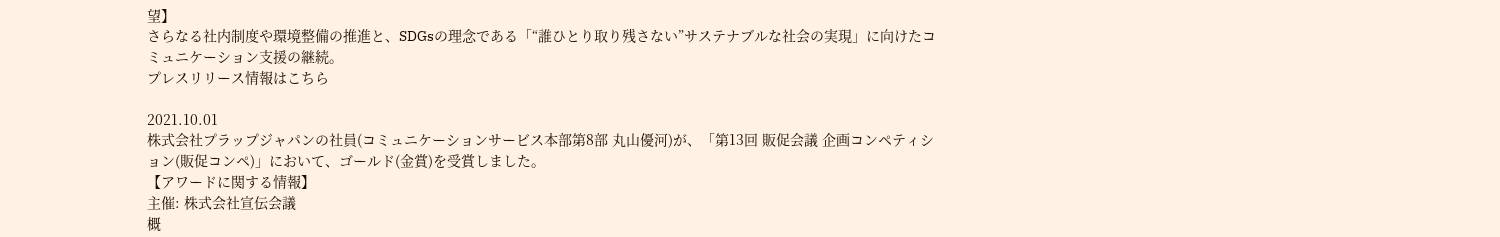望】
さらなる社内制度や環境整備の推進と、SDGsの理念である「“誰ひとり取り残さない”サステナブルな社会の実現」に向けたコミュニケーション支援の継続。
プレスリリース情報はこちら

2021.10.01
株式会社プラップジャパンの社員(コミュニケーションサービス本部第8部 丸山優河)が、「第13回 販促会議 企画コンペティション(販促コンペ)」において、ゴールド(金賞)を受賞しました。
【アワードに関する情報】
主催: 株式会社宣伝会議
概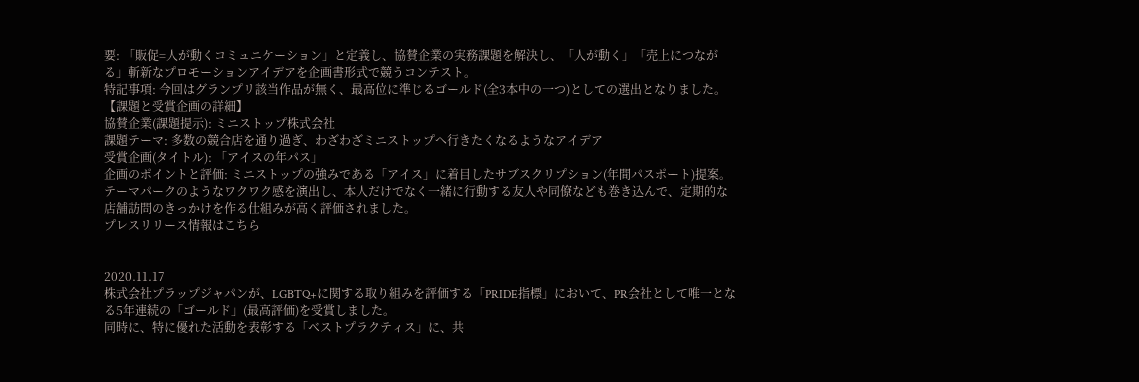要: 「販促=人が動くコミュニケーション」と定義し、協賛企業の実務課題を解決し、「人が動く」「売上につながる」斬新なプロモーションアイデアを企画書形式で競うコンテスト。
特記事項: 今回はグランプリ該当作品が無く、最高位に準じるゴールド(全3本中の一つ)としての選出となりました。
【課題と受賞企画の詳細】
協賛企業(課題提示): ミニストップ株式会社
課題テーマ: 多数の競合店を通り過ぎ、わざわざミニストップへ行きたくなるようなアイデア
受賞企画(タイトル): 「アイスの年パス」
企画のポイントと評価: ミニストップの強みである「アイス」に着目したサブスクリプション(年間パスポート)提案。テーマパークのようなワクワク感を演出し、本人だけでなく一緒に行動する友人や同僚なども巻き込んで、定期的な店舗訪問のきっかけを作る仕組みが高く評価されました。
プレスリリース情報はこちら


2020.11.17
株式会社プラップジャパンが、LGBTQ+に関する取り組みを評価する「PRIDE指標」において、PR会社として唯一となる5年連続の「ゴールド」(最高評価)を受賞しました。
同時に、特に優れた活動を表彰する「ベストプラクティス」に、共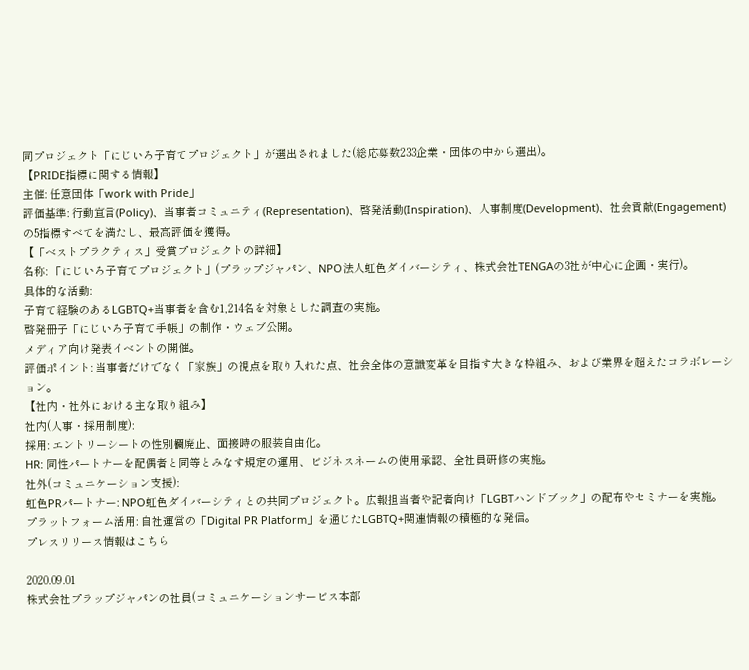同プロジェクト「にじいろ子育てプロジェクト」が選出されました(総応募数233企業・団体の中から選出)。
【PRIDE指標に関する情報】
主催: 任意団体「work with Pride」
評価基準: 行動宣言(Policy)、当事者コミュニティ(Representation)、啓発活動(Inspiration)、人事制度(Development)、社会貢献(Engagement)の5指標すべてを満たし、最高評価を獲得。
【「ベストプラクティス」受賞プロジェクトの詳細】
名称: 「にじいろ子育てプロジェクト」(プラップジャパン、NPO法人虹色ダイバーシティ、株式会社TENGAの3社が中心に企画・実行)。
具体的な活動:
子育て経験のあるLGBTQ+当事者を含む1,214名を対象とした調査の実施。
啓発冊子「にじいろ子育て手帳」の制作・ウェブ公開。
メディア向け発表イベントの開催。
評価ポイント: 当事者だけでなく「家族」の視点を取り入れた点、社会全体の意識変革を目指す大きな枠組み、および業界を超えたコラボレーション。
【社内・社外における主な取り組み】
社内(人事・採用制度):
採用: エントリーシートの性別欄廃止、面接時の服装自由化。
HR: 同性パートナーを配偶者と同等とみなす規定の運用、ビジネスネームの使用承認、全社員研修の実施。
社外(コミュニケーション支援):
虹色PRパートナー: NPO虹色ダイバーシティとの共同プロジェクト。広報担当者や記者向け「LGBTハンドブック」の配布やセミナーを実施。
プラットフォーム活用: 自社運営の「Digital PR Platform」を通じたLGBTQ+関連情報の積極的な発信。
プレスリリース情報はこちら

2020.09.01
株式会社プラップジャパンの社員(コミュニケーションサービス本部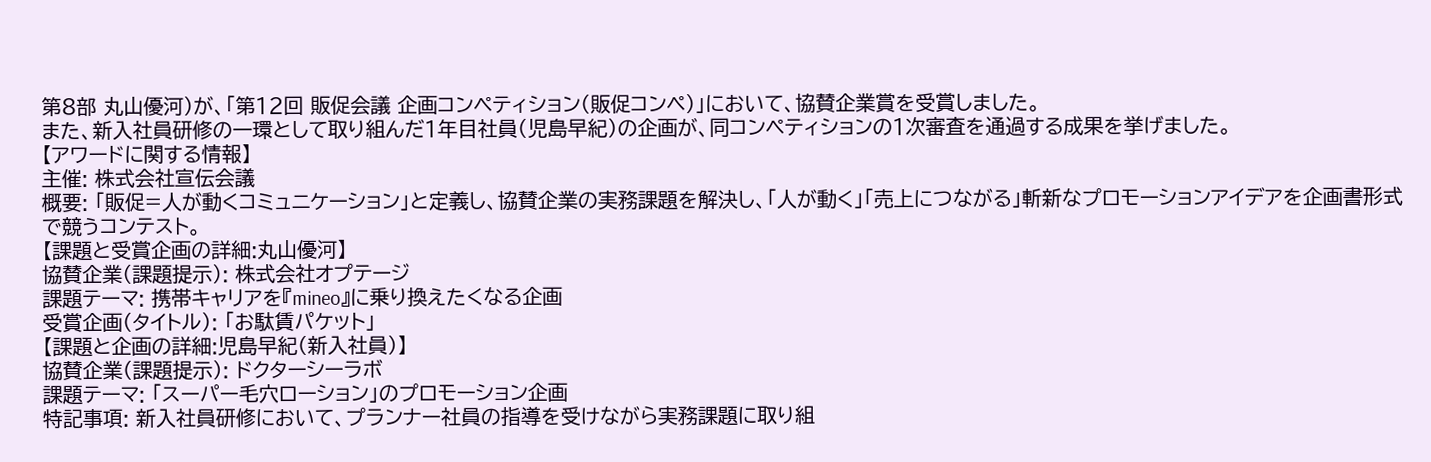第8部 丸山優河)が、「第12回 販促会議 企画コンペティション(販促コンペ)」において、協賛企業賞を受賞しました。
また、新入社員研修の一環として取り組んだ1年目社員(児島早紀)の企画が、同コンペティションの1次審査を通過する成果を挙げました。
【アワードに関する情報】
主催: 株式会社宣伝会議
概要: 「販促=人が動くコミュニケーション」と定義し、協賛企業の実務課題を解決し、「人が動く」「売上につながる」斬新なプロモーションアイデアを企画書形式で競うコンテスト。
【課題と受賞企画の詳細:丸山優河】
協賛企業(課題提示): 株式会社オプテージ
課題テーマ: 携帯キャリアを『mineo』に乗り換えたくなる企画
受賞企画(タイトル): 「お駄賃パケット」
【課題と企画の詳細:児島早紀(新入社員)】
協賛企業(課題提示): ドクターシーラボ
課題テーマ: 「スーパー毛穴ローション」のプロモーション企画
特記事項: 新入社員研修において、プランナー社員の指導を受けながら実務課題に取り組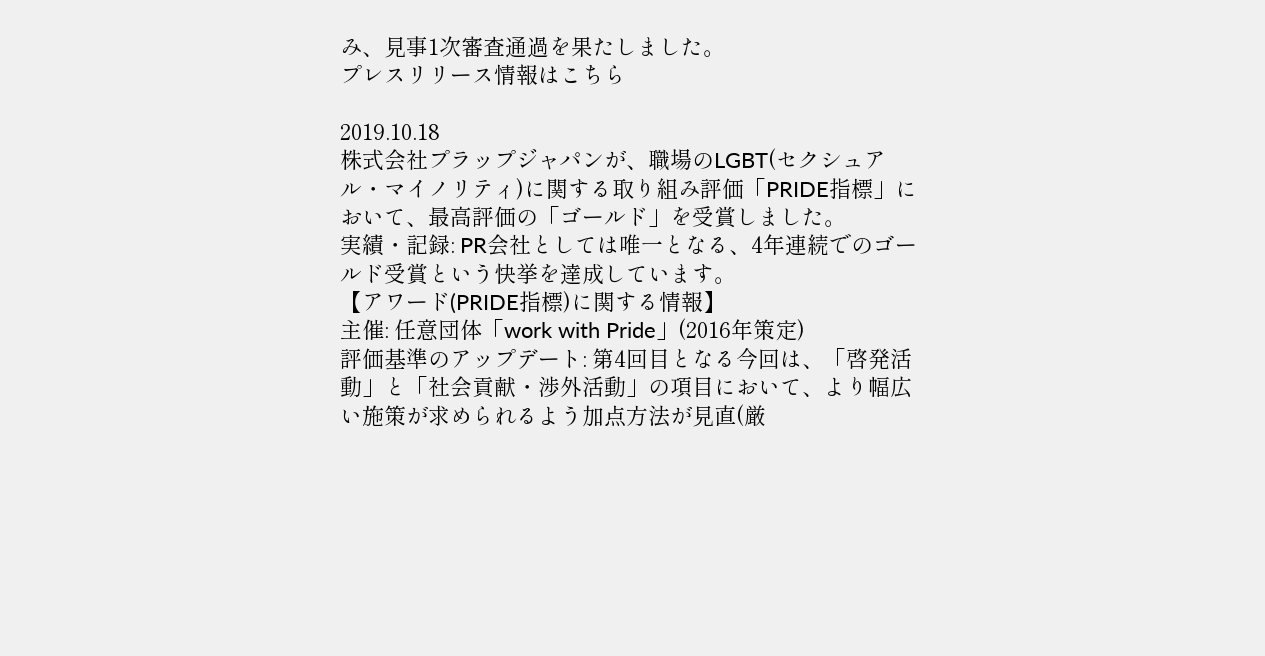み、見事1次審査通過を果たしました。
プレスリリース情報はこちら

2019.10.18
株式会社プラップジャパンが、職場のLGBT(セクシュアル・マイノリティ)に関する取り組み評価「PRIDE指標」において、最高評価の「ゴールド」を受賞しました。
実績・記録: PR会社としては唯一となる、4年連続でのゴールド受賞という快挙を達成しています。
【アワード(PRIDE指標)に関する情報】
主催: 任意団体「work with Pride」(2016年策定)
評価基準のアップデート: 第4回目となる今回は、「啓発活動」と「社会貢献・渉外活動」の項目において、より幅広い施策が求められるよう加点方法が見直(厳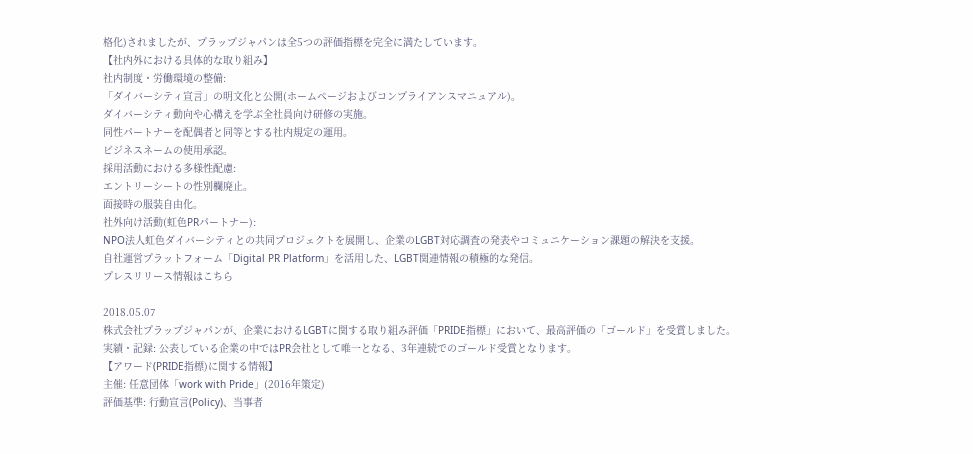格化)されましたが、プラップジャパンは全5つの評価指標を完全に満たしています。
【社内外における具体的な取り組み】
社内制度・労働環境の整備:
「ダイバーシティ宣言」の明文化と公開(ホームページおよびコンプライアンスマニュアル)。
ダイバーシティ動向や心構えを学ぶ全社員向け研修の実施。
同性パートナーを配偶者と同等とする社内規定の運用。
ビジネスネームの使用承認。
採用活動における多様性配慮:
エントリーシートの性別欄廃止。
面接時の服装自由化。
社外向け活動(虹色PRパートナー):
NPO法人虹色ダイバーシティとの共同プロジェクトを展開し、企業のLGBT対応調査の発表やコミュニケーション課題の解決を支援。
自社運営プラットフォーム「Digital PR Platform」を活用した、LGBT関連情報の積極的な発信。
プレスリリース情報はこちら

2018.05.07
株式会社プラップジャパンが、企業におけるLGBTに関する取り組み評価「PRIDE指標」において、最高評価の「ゴールド」を受賞しました。
実績・記録: 公表している企業の中ではPR会社として唯一となる、3年連続でのゴールド受賞となります。
【アワード(PRIDE指標)に関する情報】
主催: 任意団体「work with Pride」(2016年策定)
評価基準: 行動宣言(Policy)、当事者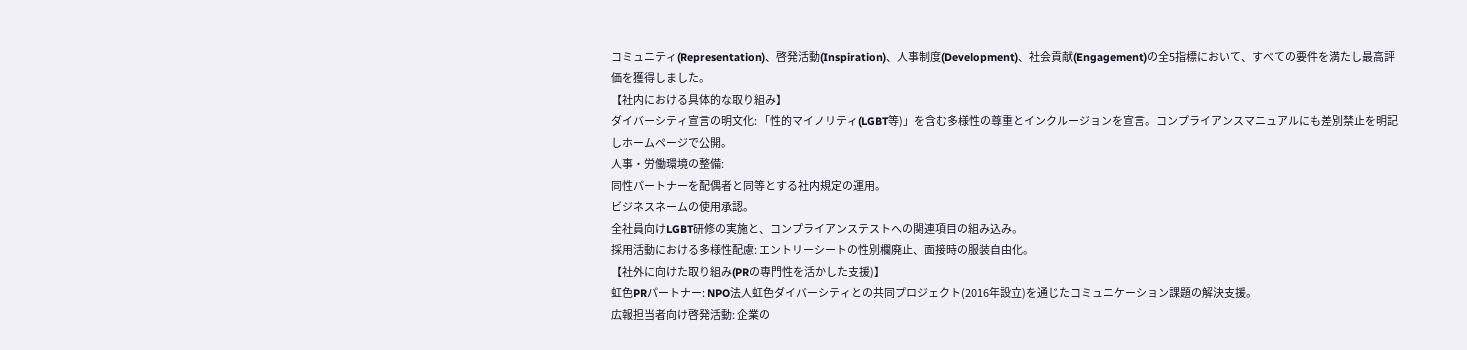コミュニティ(Representation)、啓発活動(Inspiration)、人事制度(Development)、社会貢献(Engagement)の全5指標において、すべての要件を満たし最高評価を獲得しました。
【社内における具体的な取り組み】
ダイバーシティ宣言の明文化: 「性的マイノリティ(LGBT等)」を含む多様性の尊重とインクルージョンを宣言。コンプライアンスマニュアルにも差別禁止を明記しホームページで公開。
人事・労働環境の整備:
同性パートナーを配偶者と同等とする社内規定の運用。
ビジネスネームの使用承認。
全社員向けLGBT研修の実施と、コンプライアンステストへの関連項目の組み込み。
採用活動における多様性配慮: エントリーシートの性別欄廃止、面接時の服装自由化。
【社外に向けた取り組み(PRの専門性を活かした支援)】
虹色PRパートナー: NPO法人虹色ダイバーシティとの共同プロジェクト(2016年設立)を通じたコミュニケーション課題の解決支援。
広報担当者向け啓発活動: 企業の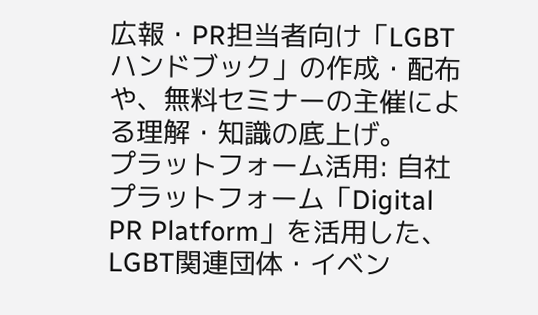広報・PR担当者向け「LGBTハンドブック」の作成・配布や、無料セミナーの主催による理解・知識の底上げ。
プラットフォーム活用: 自社プラットフォーム「Digital PR Platform」を活用した、LGBT関連団体・イベン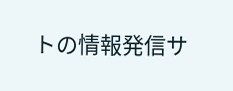トの情報発信サ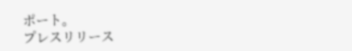ポート。
プレスリリース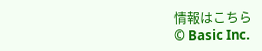情報はこちら
© Basic Inc.